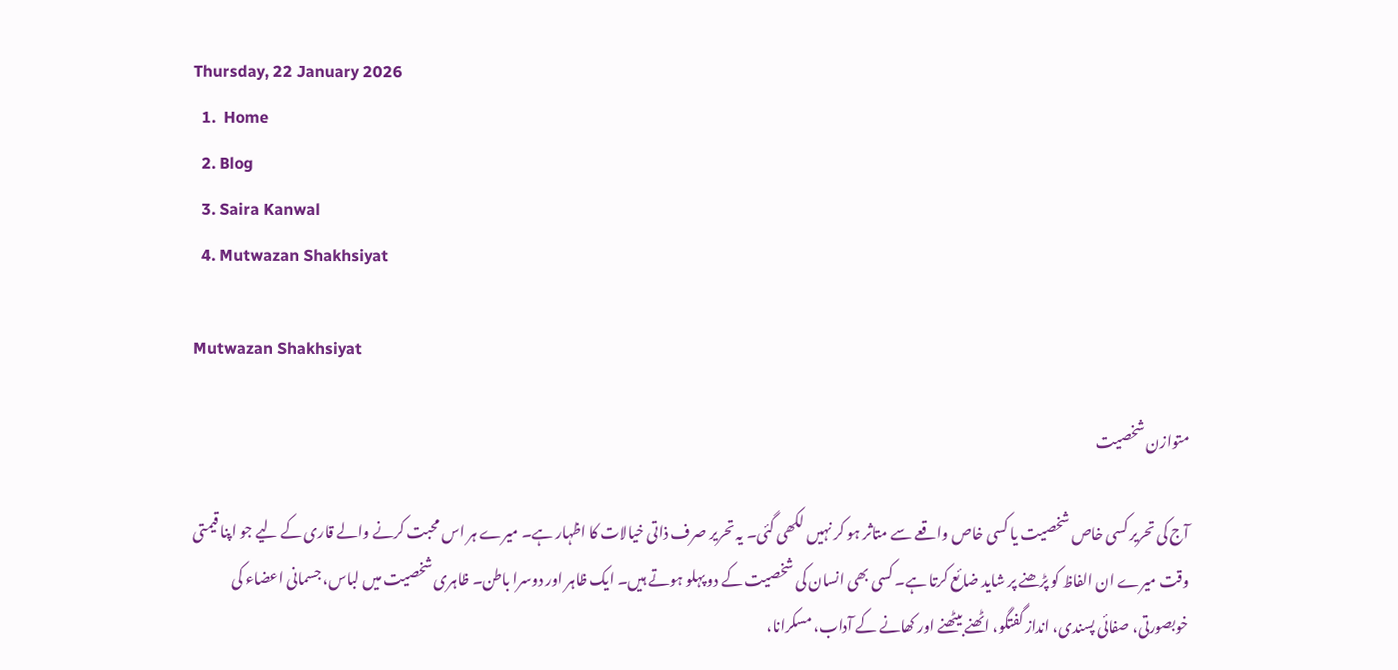Thursday, 22 January 2026
  1.  Home
  2. Blog
  3. Saira Kanwal
  4. Mutwazan Shakhsiyat

Mutwazan Shakhsiyat

متوازن شخصیت

آج کی تحریر کسی خاص شخصیت یا کسی خاص واقعے سے متاثر ہو کر نہیں لکھی گئی۔ یہ تحریر صرف ذاتی خیالات کا اظہار ہے۔ میرے ہر اس محبت کرنے والے قاری کے لیے جو اپنا قیمتی وقت میرے ان الفاظ کو پڑھنے پر شاید ضائع کرتا ہے۔ کسی بھی انسان کی شخصیت کے دو پہلو ہوتے ہیں۔ ایک ظاہر اور دوسرا باطن۔ ظاہری شخصیت میں لباس، جسمانی اعضاء کی خوبصورتی، صفائی پسندی، انداز گفتگو، اٹھنے بیٹھنے اور کھانے کے آداب، مسکرانا،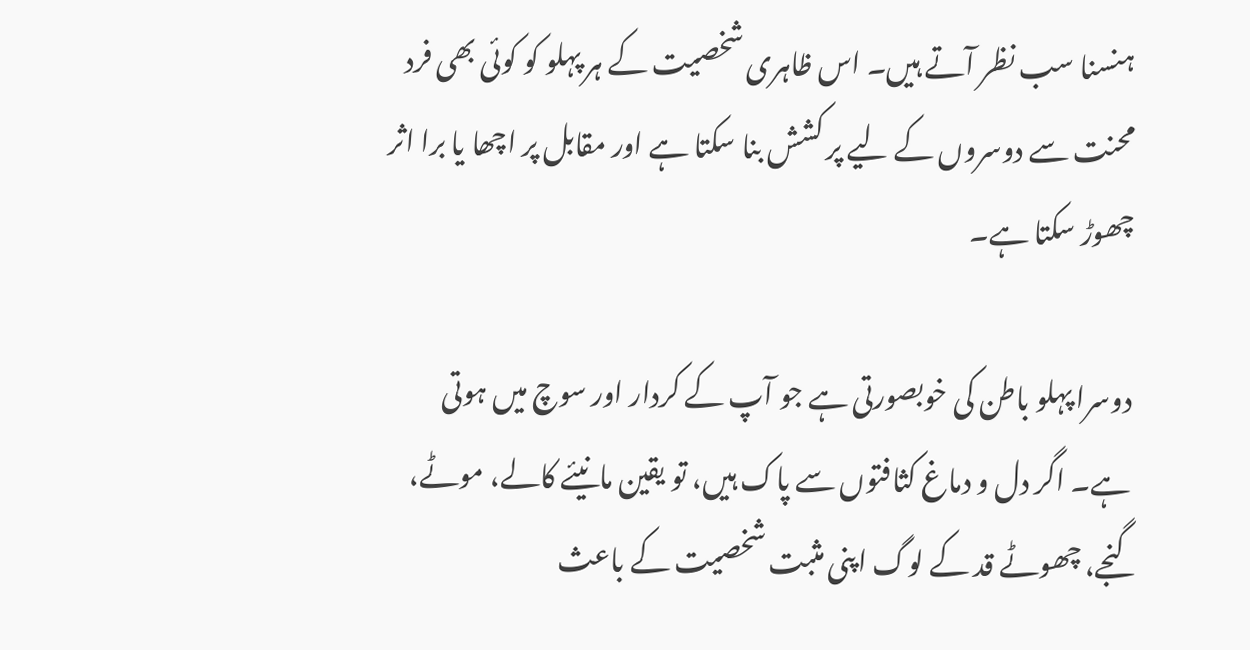ہنسنا سب نظر آتے ہیں۔ اس ظاہری شخصیت کے ہر پہلو کو کوئی بھی فرد محنت سے دوسروں کے لیے پر کشش بنا سکتا ہے اور مقابل پر اچھا یا برا اثر چھوڑ سکتا ہے۔

دوسرا پہلو باطن کی خوبصورتی ہے جو آپ کے کردار اور سوچ میں ہوتی ہے۔ اگر دل و دماغ کثافتوں سے پاک ہیں، تو یقین مانیئے کالے، موٹے، گنجے، چھوٹے قد کے لوگ اپنی مثبت شخصیت کے باعث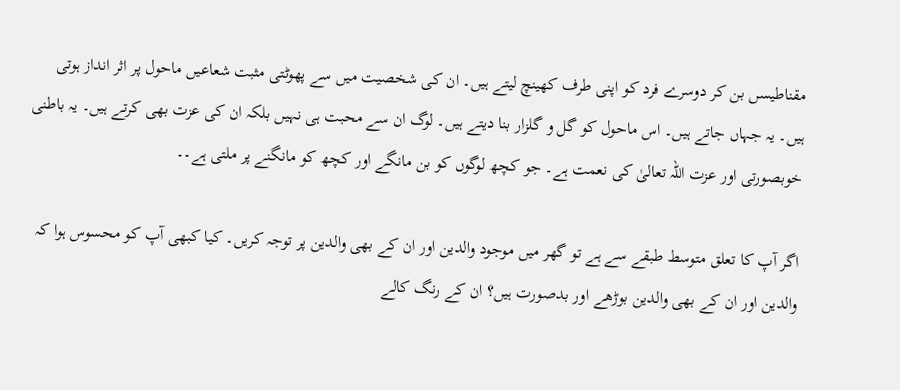مقناطیسں بن کر دوسرے فرد کو اپنی طرف کھینچ لیتے ہیں۔ ان کی شخصیت میں سے پھوٹتی مثبت شعاعیں ماحول پر اثر انداز ہوتی ہیں۔ یہ جہاں جاتے ہیں۔ اس ماحول کو گل و گلزار بنا دیتے ہیں۔ لوگ ان سے محبت ہی نہیں بلکہ ان کی عزت بھی کرتے ہیں۔ یہ باطنی خوبصورتی اور عزت اللہ تعالیٰ کی نعمت ہے۔ جو کچھ لوگوں کو بن مانگے اور کچھ کو مانگنے پر ملتی ہے۔۔

اگر آپ کا تعلق متوسط طبقے سے ہے تو گھر میں موجود والدین اور ان کے بھی والدین پر توجہ کریں۔ کیا کبھی آپ کو محسوس ہوا کہ والدین اور ان کے بھی والدین بوڑھے اور بدصورت ہیں؟ ان کے رنگ کالے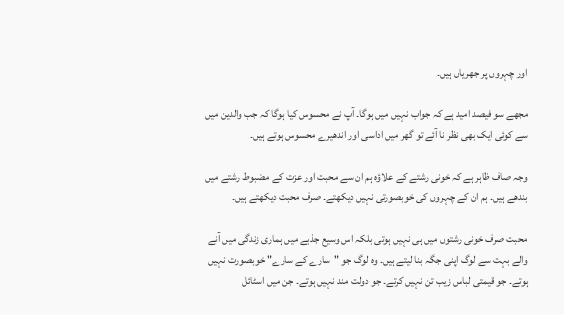اور چہروں پر جھریاں ہیں۔

مجھے سو فیصد امید ہے کہ جواب نہیں میں ہوگا۔ آپ نے محسوس کیا ہوگا کہ جب والدین میں سے کوئی ایک بھی نظر نا آئے تو گھر میں اداسی اور اندھیرے محسوس ہوتے ہیں۔

وجہ صاف ظاہر ہے کہ خونی رشتے کے علاؤہ ہم ان سے محبت اور عزت کے مضبوط رشتے میں بندھے ہیں۔ ہم ان کے چہروں کی خوبصورتی نہیں دیکھتے۔ صرف محبت دیکھتے ہیں۔

محبت صرف خونی رشتوں میں ہی نہیں ہوتی بلکہ اس وسیع جذبے میں ہماری زندگی میں آنے والے بہت سے لوگ اپنی جگہ بنا لیتے ہیں۔ وہ لوگ جو "سارے کے سارے" خوبصورت نہیں ہوتے۔ جو قیمتی لباس زیب تن نہیں کرتے۔ جو دولت مند نہیں ہوتے۔ جن میں اسٹائل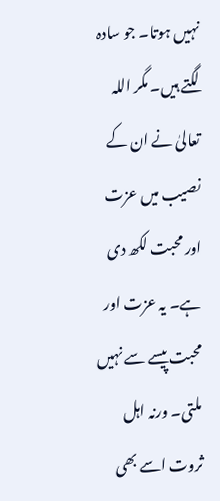نہیں ہوتا۔ جو سادہ لگتے ہیں۔ مگر اللہ تعالیٰ نے ان کے نصیب میں عزت اور محبت لکھ دی ہے۔ یہ عزت اور محبت پیسے سے نہیں ملتی۔ ورنہ اہل ثروت اسے بھی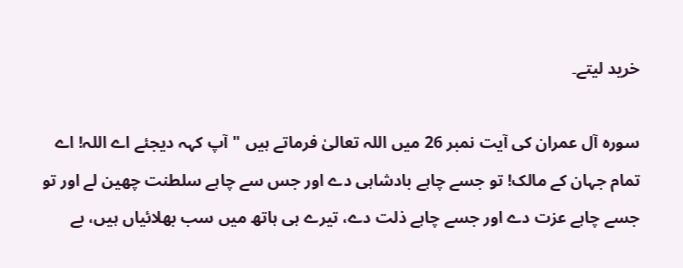خرید لیتے۔

سورہ آل عمران کی آیت نمبر 26 میں اللہ تعالیٰ فرماتے ہیں "آپ کہہ دیجئے اے اللہ! اے تمام جہان کے مالک! تو جسے چاہے بادشاہی دے اور جس سے چاہے سلطنت چھین لے اور تو جسے چاہے عزت دے اور جسے چاہے ذلت دے، تیرے ہی ہاتھ میں سب بھلائیاں ہیں، بے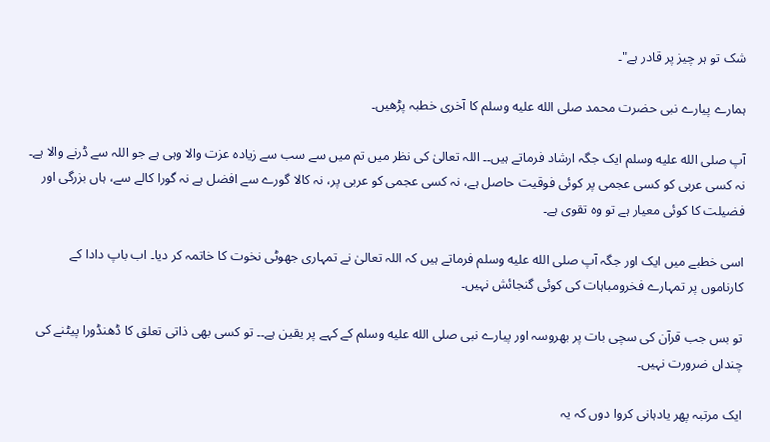شک تو ہر چیز پر قادر ہے"۔

ہمارے پیارے نبی حضرت محمد صلى الله عليه وسلم کا آخری خطبہ پڑھیں۔

آپ صلى الله عليه وسلم ایک جگہ ارشاد فرماتے ہیں۔۔ اللہ تعالیٰ کی نظر میں تم میں سے سب سے زیادہ عزت والا وہی ہے جو اللہ سے ڈرنے والا ہے۔ نہ کسی عربی کو کسی عجمی پر کوئی فوقیت حاصل ہے، نہ کسی عجمی کو عربی پر، نہ کالا گورے سے افضل ہے نہ گورا کالے سے، ہاں بزرگی اور فضیلت کا کوئی معیار ہے تو وہ تقوی ہے۔

اسی خطبے میں ایک اور جگہ آپ صلى الله عليه وسلم فرماتے ہیں کہ اللہ تعالیٰ نے تمہاری جھوٹی نخوت کا خاتمہ کر دیا۔ اب باپ دادا کے کارناموں پر تمہارے فخرومباہات کی کوئی گنجائش نہیں۔

تو بس جب قرآن کی سچی بات پر بھروسہ اور پیارے نبی صلى الله عليه وسلم کے کہے پر یقین ہے۔۔ تو کسی بھی ذاتی تعلق کا ڈھنڈورا پیٹنے کی چنداں ضرورت نہیں۔

ایک مرتبہ پھر یادہانی کروا دوں کہ یہ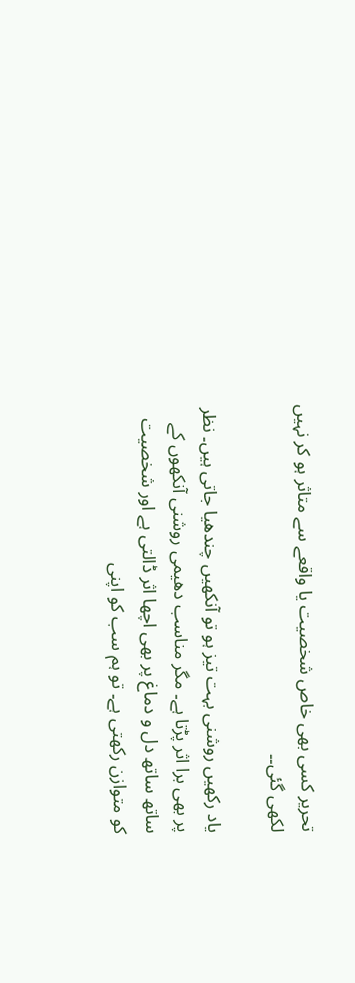تحریر کسی بھی خاص شخصیت یا واقعے سے متاثر ہو کر نہیں لکھی گئی۔۔

یاد رکھیں روشنی بہت تیز ہو تو آنکھیں چندھیا جاتی ہیں۔ نظر پر بھی برا اثر پڑتا ہے۔ مگر مناسب دھیمی روشنی آنکھوں کے ساتھ ساتھ دل و دماغ پر بھی اچھا اثر ڈالتی ہے اور شخصیت کو متوازن رکھتی ہے۔ تو ہم سب کو اپنی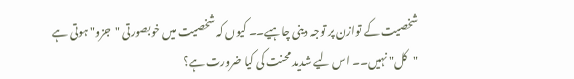شخصیت کے توازن پر توجہ دینی چاہیے۔۔ کیوں کہ شخصیت میں خوبصورتی "جزو" ہوتی ہے "کل" نہیں۔۔ اس لیے شدید محنت کی کیا ضرورت ہے؟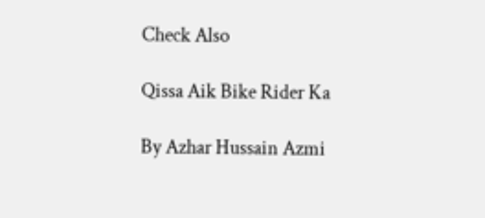Check Also

Qissa Aik Bike Rider Ka

By Azhar Hussain Azmi